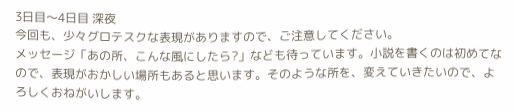3日目〜4日目 深夜
今回も、少々グロテスクな表現がありますので、ご注意してください。
メッセージ「あの所、こんな風にしたら?」なども待っています。小説を書くのは初めてなので、表現がおかしい場所もあると思います。そのような所を、変えていきたいので、よろしくおねがいします。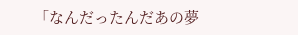「なんだったんだあの夢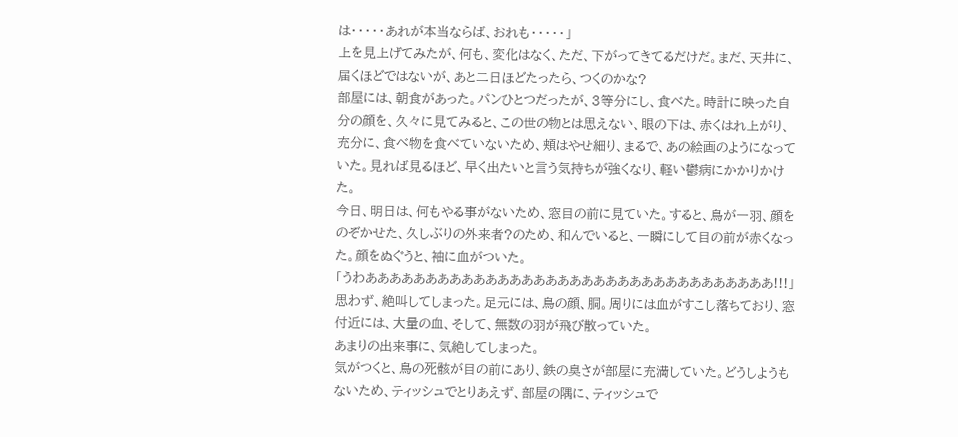は・・・・・あれが本当ならば、おれも・・・・・」
上を見上げてみたが、何も、変化はなく、ただ、下がってきてるだけだ。まだ、天井に、届くほどではないが、あと二日ほどたったら、つくのかな?
部屋には、朝食があった。パンひとつだったが、3等分にし、食べた。時計に映った自分の顔を、久々に見てみると、この世の物とは思えない、眼の下は、赤くはれ上がり、充分に、食べ物を食べていないため、頬はやせ細り、まるで、あの絵画のようになっていた。見れば見るほど、早く出たいと言う気持ちが強くなり、軽い鬱病にかかりかけた。
今日、明日は、何もやる事がないため、窓目の前に見ていた。すると、鳥が一羽、顔をのぞかせた、久しぶりの外来者?のため、和んでいると、一瞬にして目の前が赤くなった。顔をぬぐうと、袖に血がついた。
「うわああああああああああああああああああああああああああああああああああ!!!」
思わず、絶叫してしまった。足元には、鳥の顔、胴。周りには血がすこし落ちており、窓付近には、大量の血、そして、無数の羽が飛び散っていた。
あまりの出来事に、気絶してしまった。
気がつくと、鳥の死骸が目の前にあり、鉄の臭さが部屋に充満していた。どうしようもないため、ティッシュでとりあえず、部屋の隅に、ティッシュで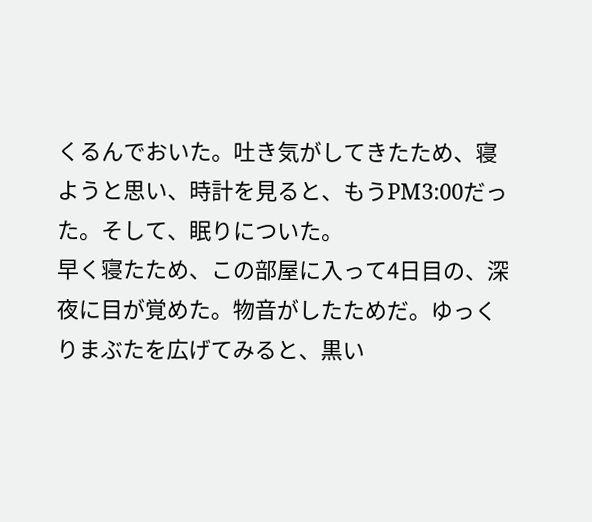くるんでおいた。吐き気がしてきたため、寝ようと思い、時計を見ると、もうPM3:00だった。そして、眠りについた。
早く寝たため、この部屋に入って4日目の、深夜に目が覚めた。物音がしたためだ。ゆっくりまぶたを広げてみると、黒い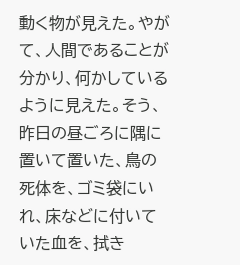動く物が見えた。やがて、人間であることが分かり、何かしているように見えた。そう、昨日の昼ごろに隅に置いて置いた、鳥の死体を、ゴミ袋にいれ、床などに付いていた血を、拭き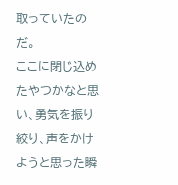取っていたのだ。
ここに閉じ込めたやつかなと思い、勇気を振り絞り、声をかけようと思った瞬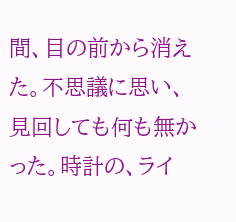間、目の前から消えた。不思議に思い、見回しても何も無かった。時計の、ライ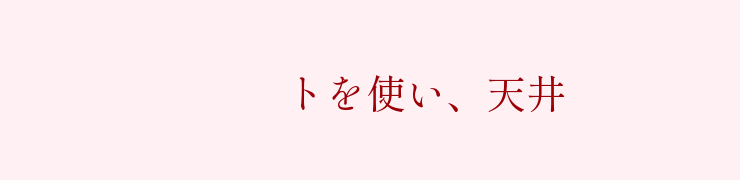トを使い、天井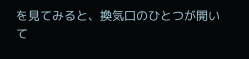を見てみると、換気口のひとつが開いて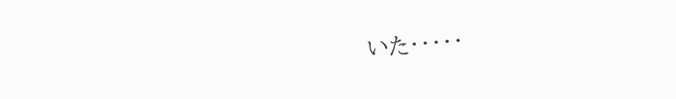いた・・・・・